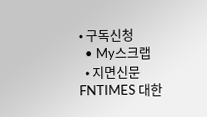• 구독신청
  • My스크랩
  • 지면신문
FNTIMES 대한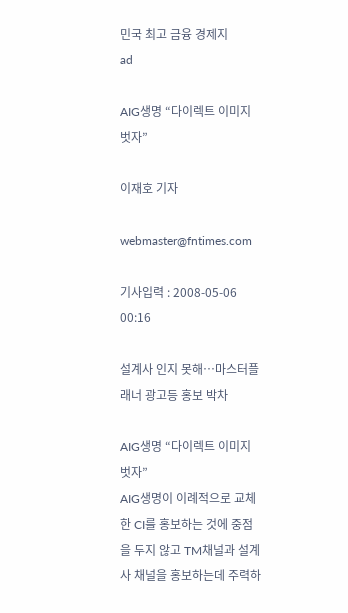민국 최고 금융 경제지
ad

AIG생명 “다이렉트 이미지 벗자”

이재호 기자

webmaster@fntimes.com

기사입력 : 2008-05-06 00:16

설계사 인지 못해…마스터플래너 광고등 홍보 박차

AIG생명 “다이렉트 이미지 벗자”
AIG생명이 이례적으로 교체한 CI를 홍보하는 것에 중점을 두지 않고 TM채널과 설계사 채널을 홍보하는데 주력하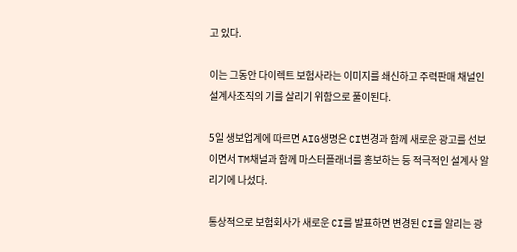고 있다.

이는 그동안 다이렉트 보험사라는 이미지를 쇄신하고 주력판매 채널인 설계사조직의 기를 살리기 위함으로 풀이된다.

5일 생보업계에 따르면 AIG생명은 CI변경과 함께 새로운 광고를 선보이면서 TM채널과 함께 마스터플래너를 홍보하는 등 적극적인 설계사 알리기에 나섰다.

통상적으로 보험회사가 새로운 CI를 발표하면 변경된 CI를 알리는 광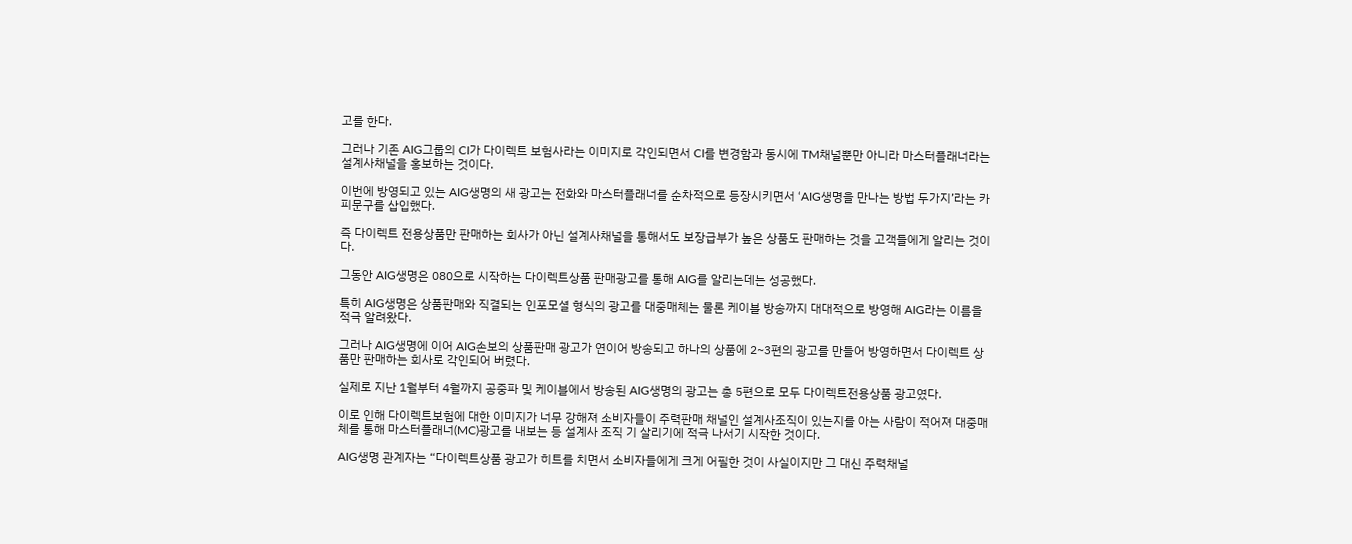고를 한다.

그러나 기존 AIG그룹의 CI가 다이렉트 보험사라는 이미지로 각인되면서 CI를 변경함과 동시에 TM채널뿐만 아니라 마스터플래너라는 설계사채널을 홍보하는 것이다.

이번에 방영되고 있는 AIG생명의 새 광고는 전화와 마스터플래너를 순차적으로 등장시키면서 ‘AIG생명을 만나는 방법 두가지’라는 카피문구를 삽입했다.

즉 다이렉트 전용상품만 판매하는 회사가 아닌 설계사채널을 통해서도 보장급부가 높은 상품도 판매하는 것을 고객들에게 알리는 것이다.

그동안 AIG생명은 080으로 시작하는 다이렉트상품 판매광고를 통해 AIG를 알리는데는 성공했다.

특히 AIG생명은 상품판매와 직결되는 인포모셜 형식의 광고를 대중매체는 물론 케이블 방송까지 대대적으로 방영해 AIG라는 이름을 적극 알려왔다.

그러나 AIG생명에 이어 AIG손보의 상품판매 광고가 연이어 방송되고 하나의 상품에 2~3편의 광고를 만들어 방영하면서 다이렉트 상품만 판매하는 회사로 각인되어 버렸다.

실제로 지난 1월부터 4월까지 공중파 및 케이블에서 방송된 AIG생명의 광고는 총 5편으로 모두 다이렉트전용상품 광고였다.

이로 인해 다이렉트보험에 대한 이미지가 너무 강해져 소비자들이 주력판매 채널인 설계사조직이 있는지를 아는 사람이 적어져 대중매체를 통해 마스터플래너(MC)광고를 내보는 등 설계사 조직 기 살리기에 적극 나서기 시작한 것이다.

AIG생명 관계자는 “다이렉트상품 광고가 히트를 치면서 소비자들에게 크게 어필한 것이 사실이지만 그 대신 주력채널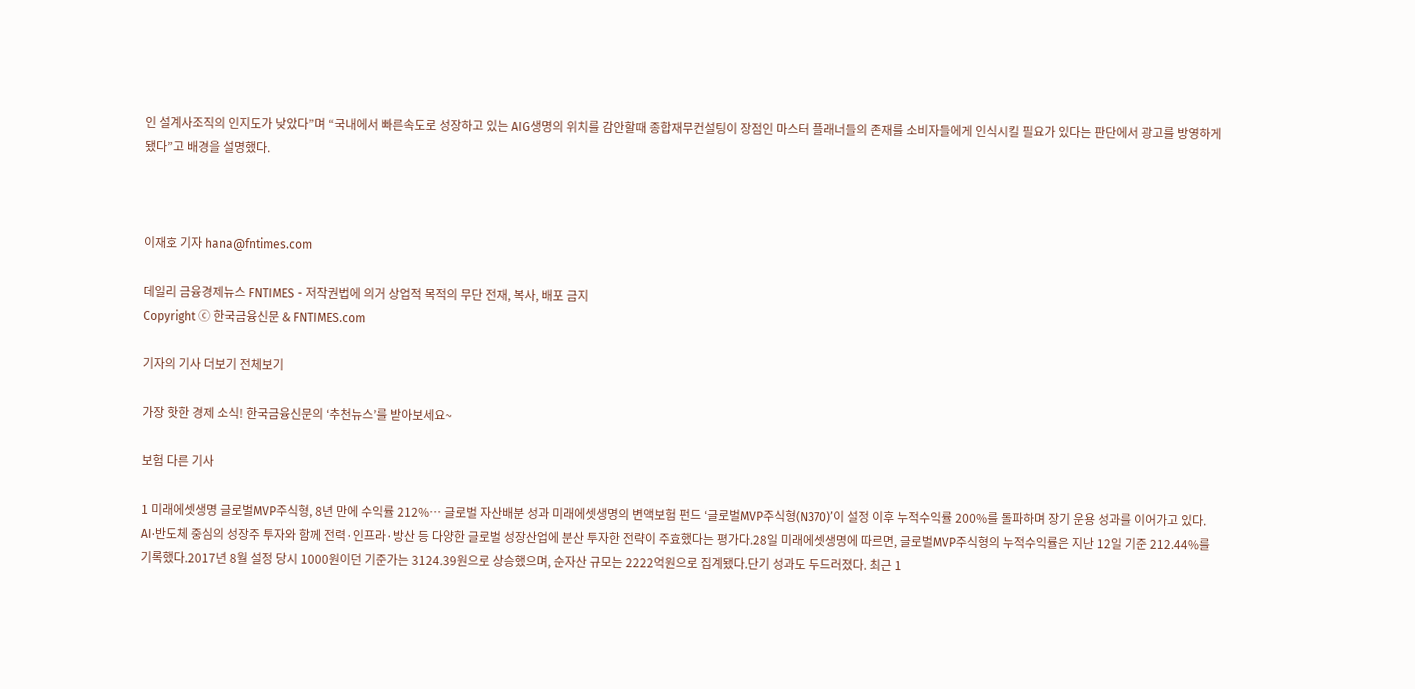인 설계사조직의 인지도가 낮았다”며 “국내에서 빠른속도로 성장하고 있는 AIG생명의 위치를 감안할때 종합재무컨설팅이 장점인 마스터 플래너들의 존재를 소비자들에게 인식시킬 필요가 있다는 판단에서 광고를 방영하게 됐다”고 배경을 설명했다.



이재호 기자 hana@fntimes.com

데일리 금융경제뉴스 FNTIMES - 저작권법에 의거 상업적 목적의 무단 전재, 복사, 배포 금지
Copyright ⓒ 한국금융신문 & FNTIMES.com

기자의 기사 더보기 전체보기

가장 핫한 경제 소식! 한국금융신문의 ‘추천뉴스’를 받아보세요~

보험 다른 기사

1 미래에셋생명 글로벌MVP주식형, 8년 만에 수익률 212%… 글로벌 자산배분 성과 미래에셋생명의 변액보험 펀드 ‘글로벌MVP주식형(N370)’이 설정 이후 누적수익률 200%를 돌파하며 장기 운용 성과를 이어가고 있다. AI·반도체 중심의 성장주 투자와 함께 전력·인프라·방산 등 다양한 글로벌 성장산업에 분산 투자한 전략이 주효했다는 평가다.28일 미래에셋생명에 따르면, 글로벌MVP주식형의 누적수익률은 지난 12일 기준 212.44%를 기록했다.2017년 8월 설정 당시 1000원이던 기준가는 3124.39원으로 상승했으며, 순자산 규모는 2222억원으로 집계됐다.단기 성과도 두드러졌다. 최근 1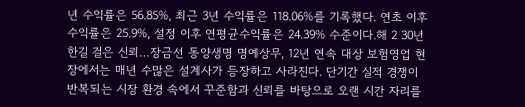년 수익률은 56.85%, 최근 3년 수익률은 118.06%를 기록했다. 연초 이후 수익률은 25.9%, 설정 이후 연평균수익률은 24.39% 수준이다.해 2 30년 한길 걸은 신뢰…장금선 동양생명 명예상무, 12년 연속 대상 보험영업 현장에서는 매년 수많은 설계사가 등장하고 사라진다. 단기간 실적 경쟁이 반복되는 시장 환경 속에서 꾸준함과 신뢰를 바탕으로 오랜 시간 자리를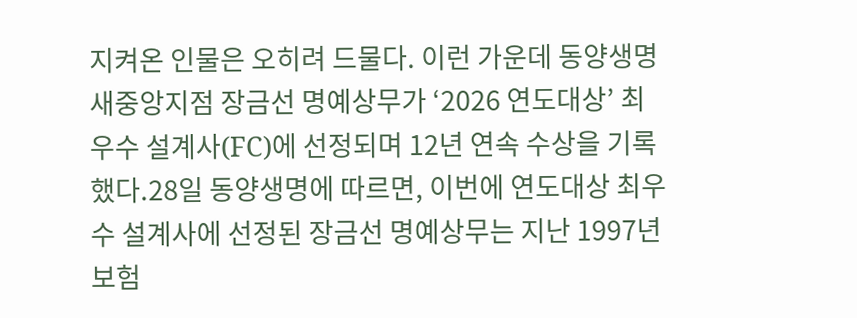지켜온 인물은 오히려 드물다. 이런 가운데 동양생명 새중앙지점 장금선 명예상무가 ‘2026 연도대상’ 최우수 설계사(FC)에 선정되며 12년 연속 수상을 기록했다.28일 동양생명에 따르면, 이번에 연도대상 최우수 설계사에 선정된 장금선 명예상무는 지난 1997년 보험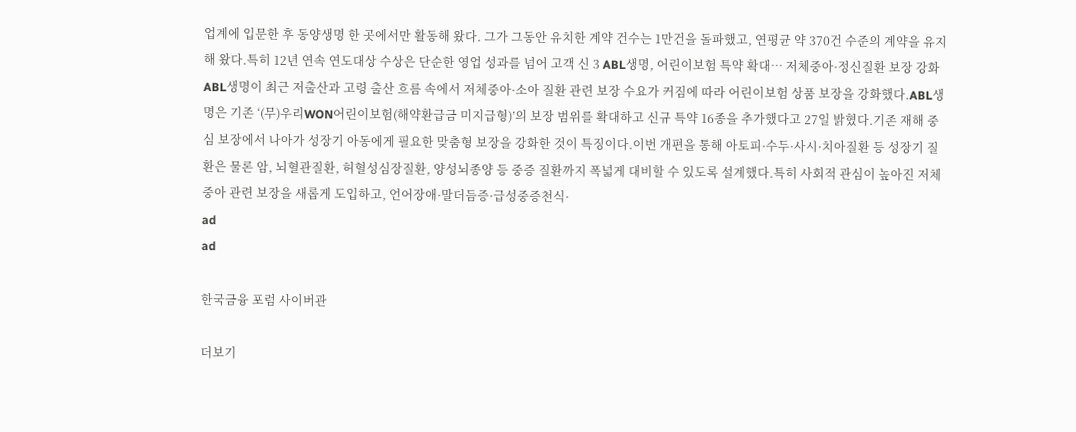업계에 입문한 후 동양생명 한 곳에서만 활동해 왔다. 그가 그동안 유치한 계약 건수는 1만건을 돌파했고, 연평균 약 370건 수준의 계약을 유지해 왔다.특히 12년 연속 연도대상 수상은 단순한 영업 성과를 넘어 고객 신 3 ABL생명, 어린이보험 특약 확대… 저체중아·정신질환 보장 강화 ABL생명이 최근 저출산과 고령 출산 흐름 속에서 저체중아·소아 질환 관련 보장 수요가 커짐에 따라 어린이보험 상품 보장을 강화했다.ABL생명은 기존 ‘(무)우리WON어린이보험(해약환급금 미지급형)’의 보장 범위를 확대하고 신규 특약 16종을 추가했다고 27일 밝혔다.기존 재해 중심 보장에서 나아가 성장기 아동에게 필요한 맞춤형 보장을 강화한 것이 특징이다.이번 개편을 통해 아토피·수두·사시·치아질환 등 성장기 질환은 물론 암, 뇌혈관질환, 허혈성심장질환, 양성뇌종양 등 중증 질환까지 폭넓게 대비할 수 있도록 설계했다.특히 사회적 관심이 높아진 저체중아 관련 보장을 새롭게 도입하고, 언어장애·말더듬증·급성중증천식·
ad
ad

한국금융 포럼 사이버관

더보기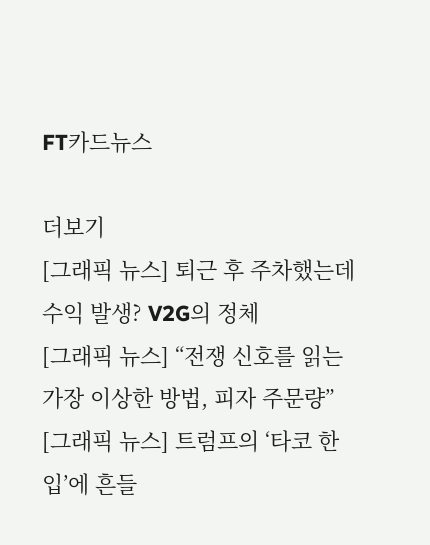FT카드뉴스

더보기
[그래픽 뉴스] 퇴근 후 주차했는데 수익 발생? V2G의 정체
[그래픽 뉴스] “전쟁 신호를 읽는 가장 이상한 방법, 피자 주문량”
[그래픽 뉴스] 트럼프의 ‘타코 한 입’에 흔들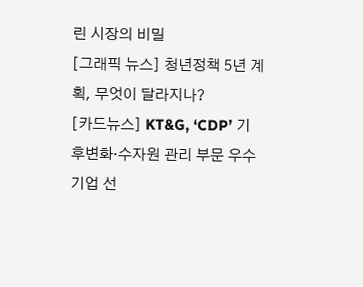린 시장의 비밀
[그래픽 뉴스] 청년정책 5년 계획, 무엇이 달라지나?
[카드뉴스] KT&G, ‘CDP’ 기후변화·수자원 관리 부문 우수기업 선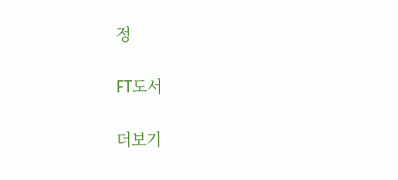정

FT도서

더보기